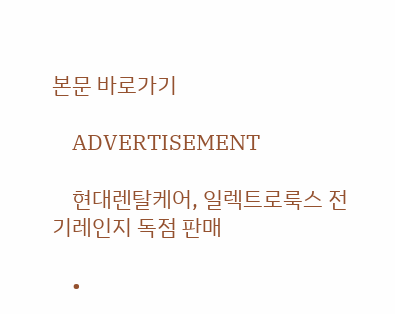본문 바로가기

    ADVERTISEMENT

    현대렌탈케어, 일렉트로룩스 전기레인지 독점 판매

    •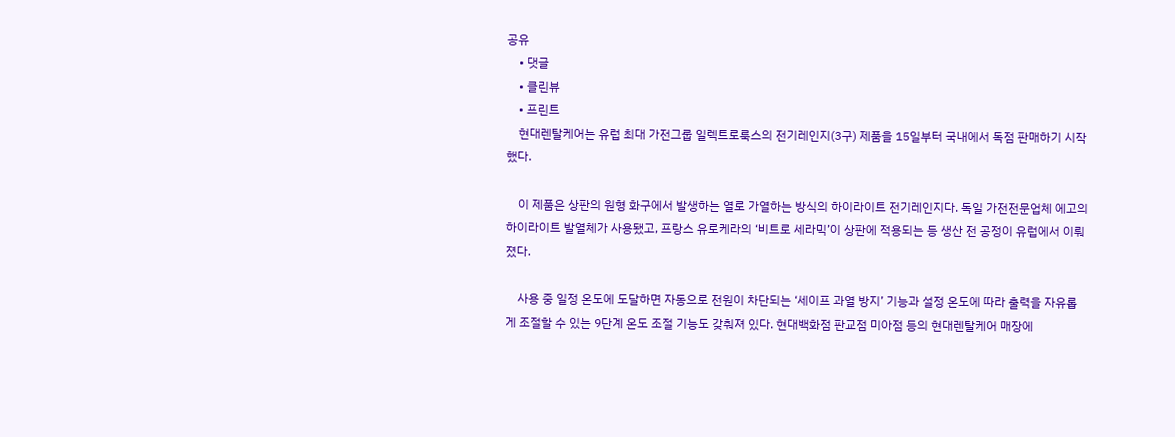공유
    • 댓글
    • 클린뷰
    • 프린트
    현대렌탈케어는 유럽 최대 가전그룹 일렉트로룩스의 전기레인지(3구) 제품을 15일부터 국내에서 독점 판매하기 시작했다.

    이 제품은 상판의 원형 화구에서 발생하는 열로 가열하는 방식의 하이라이트 전기레인지다. 독일 가전전문업체 에고의 하이라이트 발열체가 사용됐고, 프랑스 유로케라의 ‘비트로 세라믹’이 상판에 적용되는 등 생산 전 공정이 유럽에서 이뤄졌다.

    사용 중 일정 온도에 도달하면 자동으로 전원이 차단되는 ‘세이프 과열 방지’ 기능과 설정 온도에 따라 출력을 자유롭게 조절할 수 있는 9단계 온도 조절 기능도 갖춰져 있다. 현대백화점 판교점 미아점 등의 현대렌탈케어 매장에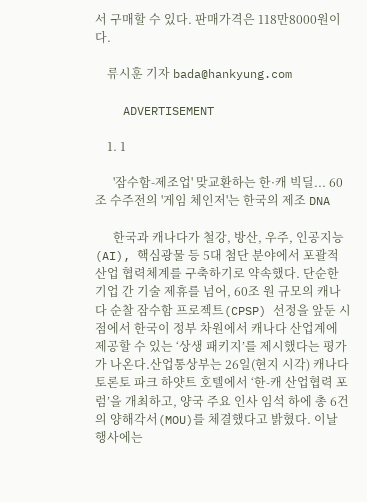서 구매할 수 있다. 판매가격은 118만8000원이다.

    류시훈 기자 bada@hankyung.com

    ADVERTISEMENT

    1. 1

      '잠수함-제조업' 맞교환하는 한·캐 빅딜... 60조 수주전의 '게임 체인저'는 한국의 제조 DNA

      한국과 캐나다가 철강, 방산, 우주, 인공지능(AI), 핵심광물 등 5대 첨단 분야에서 포괄적 산업 협력체계를 구축하기로 약속했다. 단순한 기업 간 기술 제휴를 넘어, 60조 원 규모의 캐나다 순찰 잠수함 프로젝트(CPSP) 선정을 앞둔 시점에서 한국이 정부 차원에서 캐나다 산업계에 제공할 수 있는 ‘상생 패키지’를 제시했다는 평가가 나온다.산업통상부는 26일(현지 시각) 캐나다 토론토 파크 하얏트 호텔에서 ‘한-캐 산업협력 포럼’을 개최하고, 양국 주요 인사 임석 하에 총 6건의 양해각서(MOU)를 체결했다고 밝혔다. 이날 행사에는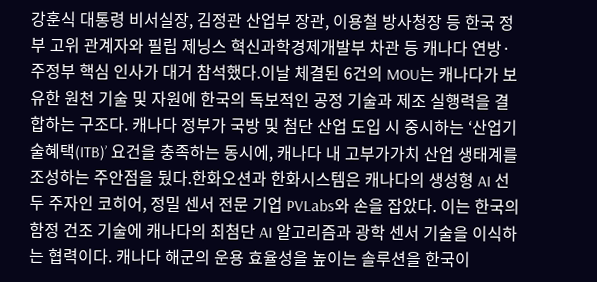강훈식 대통령 비서실장, 김정관 산업부 장관, 이용철 방사청장 등 한국 정부 고위 관계자와 필립 제닝스 혁신과학경제개발부 차관 등 캐나다 연방·주정부 핵심 인사가 대거 참석했다.이날 체결된 6건의 MOU는 캐나다가 보유한 원천 기술 및 자원에 한국의 독보적인 공정 기술과 제조 실행력을 결합하는 구조다. 캐나다 정부가 국방 및 첨단 산업 도입 시 중시하는 ‘산업기술혜택(ITB)’ 요건을 충족하는 동시에, 캐나다 내 고부가가치 산업 생태계를 조성하는 주안점을 뒀다.한화오션과 한화시스템은 캐나다의 생성형 AI 선두 주자인 코히어, 정밀 센서 전문 기업 PVLabs와 손을 잡았다. 이는 한국의 함정 건조 기술에 캐나다의 최첨단 AI 알고리즘과 광학 센서 기술을 이식하는 협력이다. 캐나다 해군의 운용 효율성을 높이는 솔루션을 한국이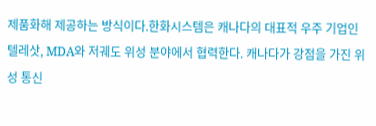제품화해 제공하는 방식이다.한화시스템은 캐나다의 대표적 우주 기업인 텔레삿, MDA와 저궤도 위성 분야에서 협력한다. 캐나다가 강점을 가진 위성 통신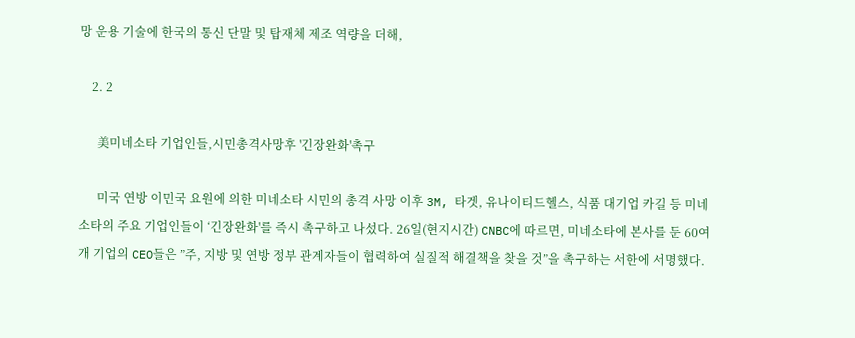망 운용 기술에 한국의 통신 단말 및 탑재체 제조 역량을 더해,

    2. 2

      美미네소타 기업인들,시민총격사망후 '긴장완화'촉구

      미국 연방 이민국 요원에 의한 미네소타 시민의 총격 사망 이후 3M, 타겟, 유나이티드헬스, 식품 대기업 카길 등 미네소타의 주요 기업인들이 ‘긴장완화'를 즉시 촉구하고 나섰다. 26일(현지시간) CNBC에 따르면, 미네소타에 본사를 둔 60여 개 기업의 CEO들은 ”주, 지방 및 연방 정부 관계자들이 협력하여 실질적 해결책을 찾을 것”을 촉구하는 서한에 서명했다.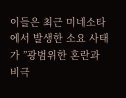이들은 최근 미네소타에서 발생한 소요 사태가 ”광범위한 혼란과 비극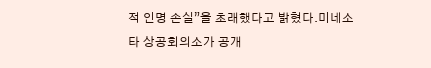적 인명 손실”을 초래했다고 밝혔다.미네소타 상공회의소가 공개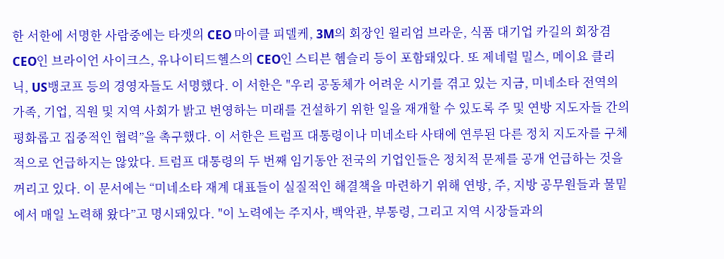한 서한에 서명한 사람중에는 타겟의 CEO 마이클 피델케, 3M의 회장인 윌리엄 브라운, 식품 대기업 카길의 회장겸 CEO인 브라이언 사이크스, 유나이티드헬스의 CEO인 스티븐 헴슬리 등이 포함돼있다. 또 제네럴 밀스, 메이요 클리닉, US뱅코프 등의 경영자들도 서명했다. 이 서한은 ″우리 공동체가 어려운 시기를 겪고 있는 지금, 미네소타 전역의 가족, 기업, 직원 및 지역 사회가 밝고 번영하는 미래를 건설하기 위한 일을 재개할 수 있도록 주 및 연방 지도자들 간의 평화롭고 집중적인 협력”을 촉구했다. 이 서한은 트럼프 대통령이나 미네소타 사태에 연루된 다른 정치 지도자를 구체적으로 언급하지는 않았다. 트럼프 대통령의 두 번째 임기동안 전국의 기업인들은 정치적 문제를 공개 언급하는 것을 꺼리고 있다. 이 문서에는 “미네소타 재계 대표들이 실질적인 해결책을 마련하기 위해 연방, 주, 지방 공무원들과 물밑에서 매일 노력해 왔다”고 명시돼있다. ″이 노력에는 주지사, 백악관, 부통령, 그리고 지역 시장들과의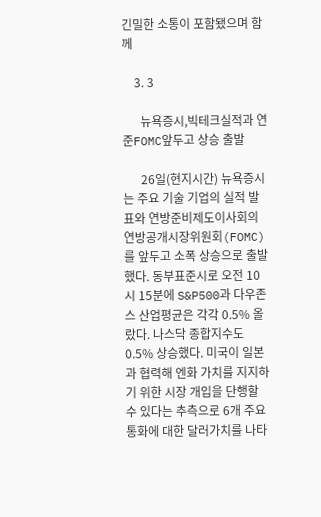긴밀한 소통이 포함됐으며 함께

    3. 3

      뉴욕증시,빅테크실적과 연준FOMC앞두고 상승 출발

      26일(현지시간) 뉴욕증시는 주요 기술 기업의 실적 발표와 연방준비제도이사회의 연방공개시장위원회(FOMC)를 앞두고 소폭 상승으로 출발했다. 동부표준시로 오전 10시 15분에 S&P500과 다우존스 산업평균은 각각 0.5% 올랐다. 나스닥 종합지수도 0.5% 상승했다. 미국이 일본과 협력해 엔화 가치를 지지하기 위한 시장 개입을 단행할 수 있다는 추측으로 6개 주요통화에 대한 달러가치를 나타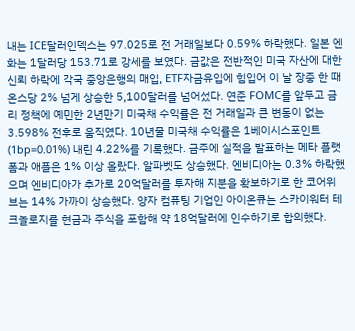내는 ICE달러인덱스는 97.025로 전 거래일보다 0.59% 하락했다. 일본 엔화는 1달러당 153.71로 강세를 보였다. 금값은 전반적인 미국 자산에 대한 신뢰 하락에 각국 중앙은행의 매입, ETF자금유입에 힘입어 이 날 장중 한 때 온스당 2% 넘게 상승한 5,100달러를 넘어섰다. 연준 FOMC를 앞두고 금리 정책에 예민한 2년만기 미국채 수익률은 전 거래일과 큰 변동이 없는 3.598% 전후로 움직였다. 10년물 미국채 수익률은 1베이시스포인트(1bp=0.01%) 내린 4.22%를 기록했다. 금주에 실적을 발표하는 메타 플랫폼과 애플은 1% 이상 올랐다. 알파벳도 상승했다. 엔비디아는 0.3% 하락했으며 엔비디아가 추가로 20억달러를 투자해 지분을 확보하기로 한 코어위브는 14% 가까이 상승했다. 양자 컴퓨팅 기업인 아이온큐는 스카이워터 테크놀로지를 현금과 주식을 포함해 약 18억달러에 인수하기로 합의했다.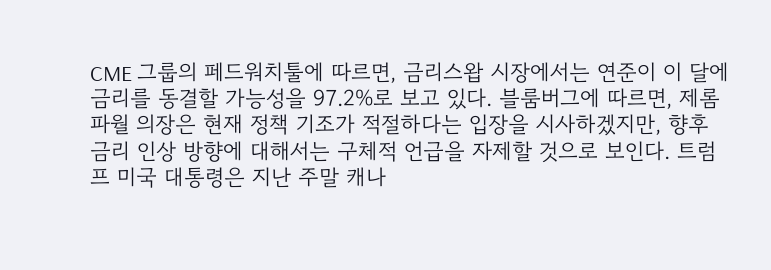CME 그룹의 페드워치툴에 따르면, 금리스왑 시장에서는 연준이 이 달에 금리를 동결할 가능성을 97.2%로 보고 있다. 블룸버그에 따르면, 제롬 파월 의장은 현재 정책 기조가 적절하다는 입장을 시사하겠지만, 향후 금리 인상 방향에 대해서는 구체적 언급을 자제할 것으로 보인다. 트럼프 미국 대통령은 지난 주말 캐나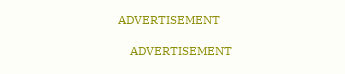ADVERTISEMENT

    ADVERTISEMENT